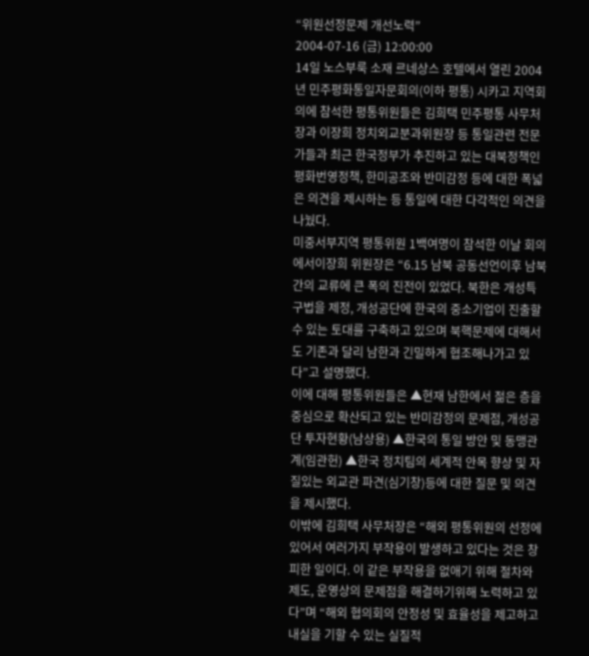“위원선정문제 개선노력”
2004-07-16 (금) 12:00:00
14일 노스부룩 소재 르네상스 호텔에서 열린 2004년 민주평화통일자문회의(이하 평통) 시카고 지역회의에 참석한 평통위원들은 김희택 민주평통 사무처장과 이장희 정치외교분과위원장 등 통일관련 전문가들과 최근 한국정부가 추진하고 있는 대북정책인 평화번영정책, 한미공조와 반미감정 등에 대한 폭넓은 의견을 제시하는 등 통일에 대한 다각적인 의견을 나눴다.
미중서부지역 평통위원 1백여명이 참석한 이날 회의에서이장희 위원장은 “6.15 남북 공동선언이후 남북간의 교류에 큰 폭의 진전이 있었다. 북한은 개성특구법을 제정, 개성공단에 한국의 중소기업이 진출할 수 있는 토대를 구축하고 있으며 북핵문제에 대해서도 기존과 달리 남한과 긴밀하게 협조해나가고 있다”고 설명했다.
이에 대해 평통위원들은 ▲현재 남한에서 젊은 층을 중심으로 확산되고 있는 반미감정의 문제점, 개성공단 투자현황(남상용) ▲한국의 통일 방안 및 동맹관계(임관헌) ▲한국 정치팀의 세계적 안목 향상 및 자질있는 외교관 파견(심기창)등에 대한 질문 및 의견을 제시했다.
이밖에 김희택 사무처장은 “해외 평통위원의 선정에 있어서 여러가지 부작용이 발생하고 있다는 것은 창피한 일이다. 이 같은 부작용을 없애기 위해 절차와 제도, 운영상의 문제점을 해결하기위해 노력하고 있다”며 “해외 협의회의 안정성 및 효율성을 제고하고 내실을 기할 수 있는 실질적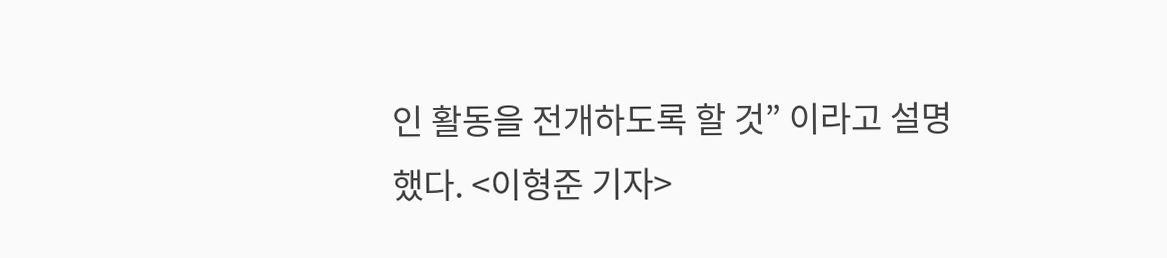인 활동을 전개하도록 할 것” 이라고 설명했다. <이형준 기자>